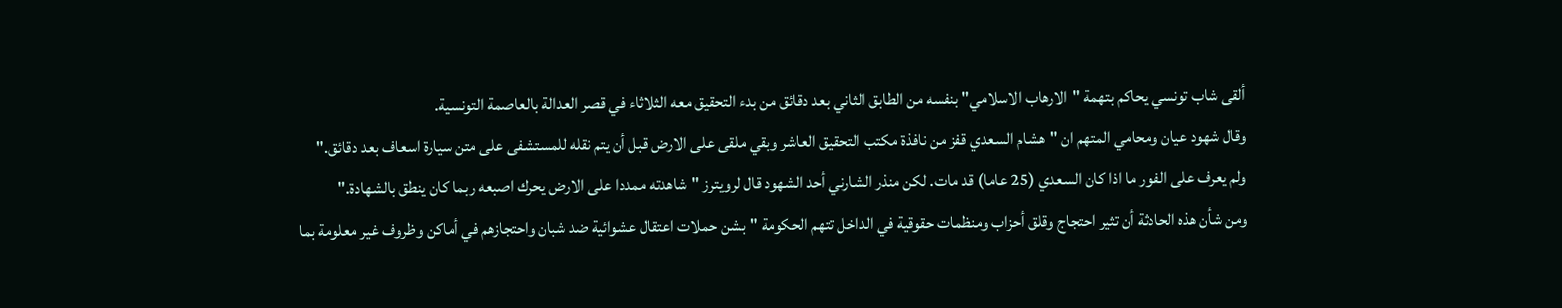ألقى شاب تونسي يحاكم بتهمة "الارهاب الاسلامي" بنفسه من الطابق الثاني بعد دقائق من بدء التحقيق معه الثلاثاء في قصر العدالة بالعاصمة التونسية.
وقال شهود عيان ومحامي المتهم ان "هشام السعدي قفز من نافذة مكتب التحقيق العاشر وبقي ملقى على الارض قبل أن يتم نقله للمستشفى على متن سيارة اسعاف بعد دقائق."
ولم يعرف على الفور ما اذا كان السعدي (25 عاما) قد مات. لكن منذر الشارني أحد الشهود قال لرويترز "شاهدته ممددا على الارض يحرك اصبعه ربما كان ينطق بالشهادة."
ومن شأن هذه الحادثة أن تثير احتجاج وقلق أحزاب ومنظمات حقوقية في الداخل تتهم الحكومة "بشن حملات اعتقال عشوائية ضد شبان واحتجازهم في أماكن وظروف غير معلومة بما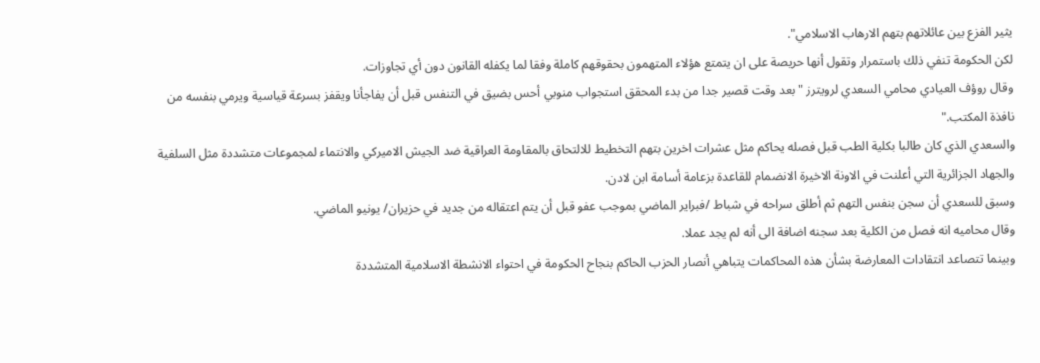يثير الفزع بين عائلاتهم بتهم الارهاب الاسلامي".
لكن الحكومة تنفي ذلك باستمرار وتقول أنها حريصة على ان يتمتع هؤلاء المتهمون بحقوقهم كاملة وفقا لما يكفله القانون دون أي تجاوزات.
وقال روؤف العيادي محامي السعدي لرويترز "بعد وقت قصير جدا من بدء المحقق استجواب منوبي أحس بضيق في التنفس قبل أن يفاجأنا ويقفز بسرعة قياسية ويرمي بنفسه من نافذة المكتب."
والسعدي الذي كان طالبا بكلية الطب قبل فصله يحاكم مثل عشرات اخرين بتهم التخطيط للالتحاق بالمقاومة العراقية ضد الجيش الاميركي والانتماء لمجموعات متشددة مثل السلفية والجهاد الجزائرية التي أعلنت في الاونة الاخيرة الانضمام للقاعدة بزعامة أسامة ابن لادن.
وسبق للسعدي أن سجن بنفس التهم ثم أطلق سراحه في شباط /فبراير الماضي بموجب عفو قبل أن يتم اعتقاله من جديد في حزيران/ يونيو الماضي.
وقال محاميه انه فصل من الكلية بعد سجنه اضافة الى أنه لم يجد عملا.
وبينما تتصاعد انتقادات المعارضة بشأن هذه المحاكمات يتباهي أنصار الحزب الحاكم بنجاح الحكومة في احتواء الانشطة الاسلامية المتشددة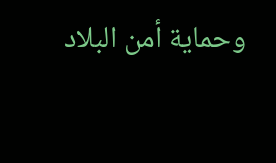وحماية أمن البلاد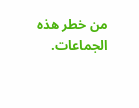من خطر هذه الجماعات.